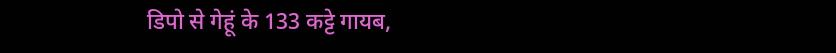डिपो से गेहूं के 133 कट्टे गायब,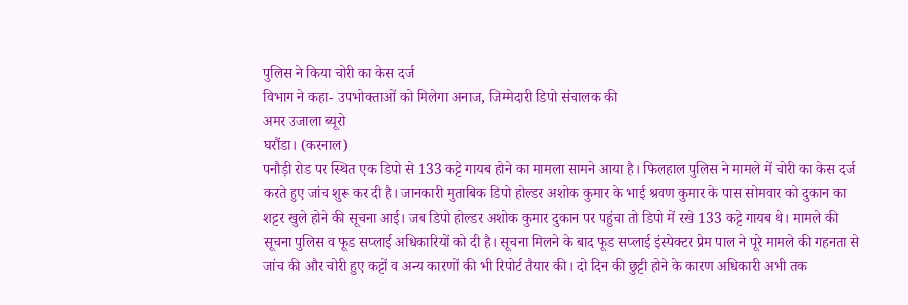पुलिस ने किया चोरी का केस दर्ज
विभाग ने कहा- उपभोक्ताओं को मिलेगा अनाज, जिम्मेदारी डिपो संचालक की
अमर उजाला ब्यूरो
घरौंडा। (करनाल)
पनौड़ी रोड पर स्थित एक डिपो से 133 कट्टे गायब होने का मामला सामने आया है। फिलहाल पुलिस ने मामले में चोरी का केस दर्ज करते हुए जांच शुरू कर दी है। जानकारी मुताबिक डिपो होल्डर अशोक कुमार के भाई श्रवण कुमार के पास सोमवार को दुकान का शट्टर खुले होने की सूचना आई। जब डिपो होल्डर अशोक कुमार दुकान पर पहुंचा तो डिपो में रखे 133 कट्टे गायब थे। मामले की सूचना पुलिस व फूड सप्लाई अधिकारियों को दी है। सूचना मिलने के बाद फूड सप्लाई इंस्पेक्टर प्रेम पाल ने पूरे मामले की गहनता से जांच की और चोरी हुए कट्टों व अन्य कारणों की भी रिपोर्ट तैयार की। दो दिन की छुट्टी होने के कारण अधिकारी अभी तक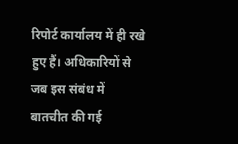रिपोर्ट कार्यालय में ही रखे हुए हैं। अधिकारियों से जब इस संबंध में बातचीत की गई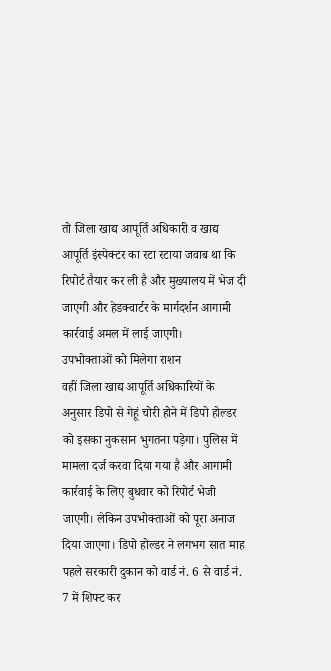तो जिला खाद्य आपूर्ति अधिकारी व खाद्य आपूर्ति इंस्पेक्टर का रटा रटाया जवाब था कि रिपोर्ट तैयार कर ली है और मुख्यालय में भेज दी जाएगी और हेडक्वार्टर के मार्गदर्शन आगामी कार्रवाई अमल में लाई जाएगी।
उपभोक्ताओं को मिलेगा राशन
वहीं जिला खाद्य आपूर्ति अधिकारियों के अनुसार डिपो से गेहूं चोरी होने में डिपो होल्डर को इसका नुकसान भुगतना पड़ेगा। पुलिस में मामला दर्ज करवा दिया गया है और आगामी कार्रवाई के लिए बुधवार को रिपोर्ट भेजी जाएगी। लेकिन उपभोक्ताओं को पूरा अनाज दिया जाएगा। डिपो होल्डर ने लगभग सात माह पहले सरकारी दुकान को वार्ड नं. 6 से वार्ड नं. 7 में शिफ्ट कर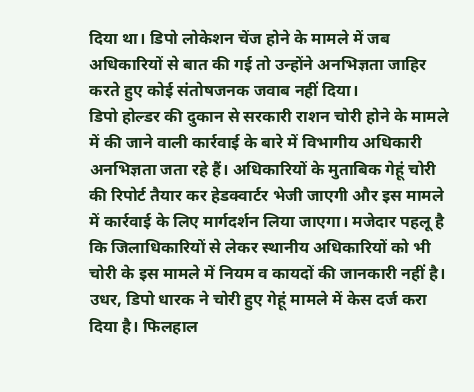दिया था। डिपो लोकेशन चेंज होने के मामले में जब अधिकारियों से बात की गई तो उन्होंने अनभिज्ञता जाहिर करते हुए कोई संतोषजनक जवाब नहीं दिया।
डिपो होल्डर की दुकान से सरकारी राशन चोरी होने के मामले में की जाने वाली कार्रवाई के बारे में विभागीय अधिकारी अनभिज्ञता जता रहे हैं। अधिकारियों के मुताबिक गेहूं चोरी की रिपोर्ट तैयार कर हेडक्वार्टर भेजी जाएगी और इस मामले में कार्रवाई के लिए मार्गदर्शन लिया जाएगा। मजेदार पहलू है कि जिलाधिकारियों से लेकर स्थानीय अधिकारियों को भी चोरी के इस मामले में नियम व कायदों की जानकारी नहीं है। उधर, डिपो धारक ने चोरी हुए गेहूं मामले में केस दर्ज करा दिया है। फिलहाल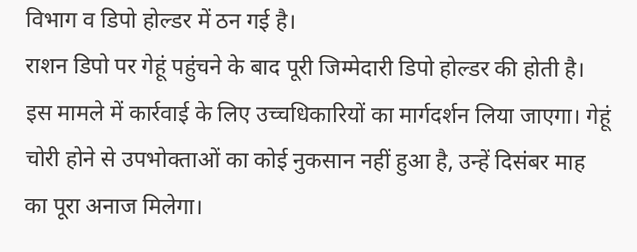विभाग व डिपो होल्डर में ठन गई है।
राशन डिपो पर गेहूं पहुंचने के बाद पूरी जिम्मेदारी डिपो होल्डर की होती है। इस मामले में कार्रवाई के लिए उच्चधिकारियों का मार्गदर्शन लिया जाएगा। गेहूं चोरी होने से उपभोक्ताओं का कोई नुकसान नहीं हुआ है, उन्हें दिसंबर माह का पूरा अनाज मिलेगा।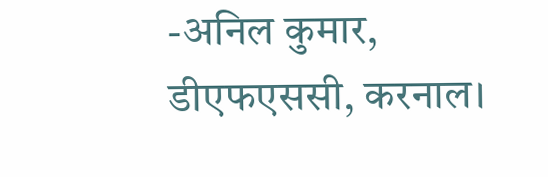-अनिल कुमार, डीएफएससी, करनाल।